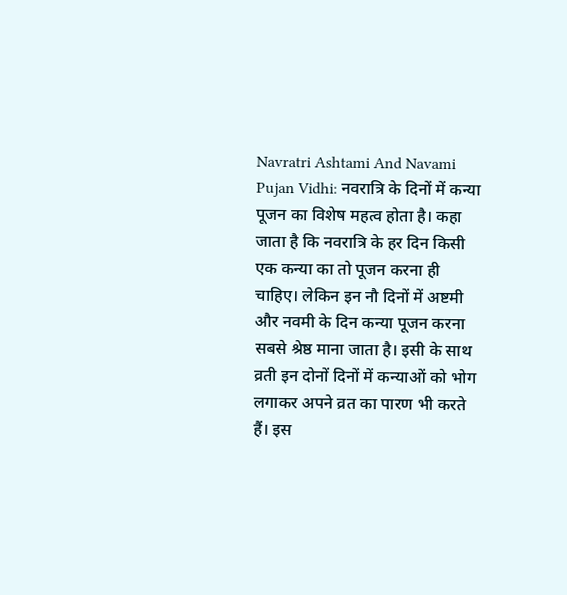Navratri Ashtami And Navami Pujan Vidhi: नवरात्रि के दिनों में कन्या पूजन का विशेष महत्व होता है। कहा जाता है कि नवरात्रि के हर दिन किसी एक कन्या का तो पूजन करना ही चाहिए। लेकिन इन नौ दिनों में अष्टमी और नवमी के दिन कन्या पूजन करना सबसे श्रेष्ठ माना जाता है। इसी के साथ व्रती इन दोनों दिनों में कन्याओं को भोग लगाकर अपने व्रत का पारण भी करते हैं। इस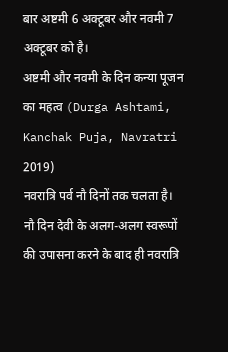बार अष्टमी 6 अक्टूबर और नवमी 7 अक्टूबर को है।
अष्टमी और नवमी के दिन कन्या पूजन का महत्व (Durga Ashtami, Kanchak Puja, Navratri 2019)
नवरात्रि पर्व नौ दिनों तक चलता है। नौ दिन देवी के अलग-अलग स्वरूपों की उपासना करने के बाद ही नवरात्रि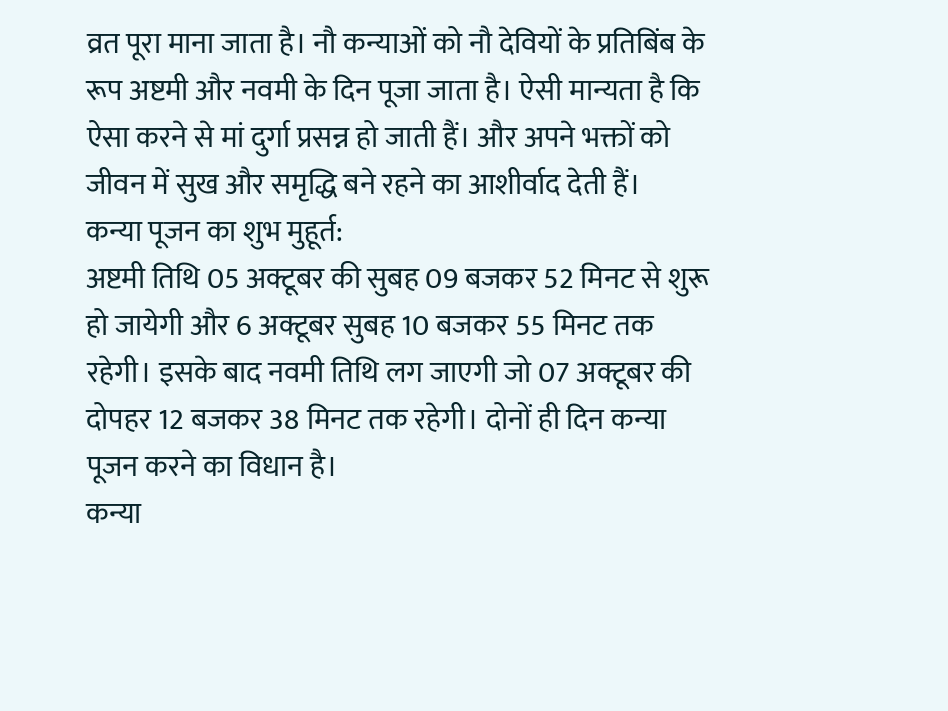व्रत पूरा माना जाता है। नौ कन्याओं को नौ देवियों के प्रतिबिंब के रूप अष्टमी और नवमी के दिन पूजा जाता है। ऐसी मान्यता है कि ऐसा करने से मां दुर्गा प्रसन्न हो जाती हैं। और अपने भक्तों को जीवन में सुख और समृद्धि बने रहने का आशीर्वाद देती हैं।
कन्या पूजन का शुभ मुहूर्त:
अष्टमी तिथि 05 अक्टूबर की सुबह 09 बजकर 52 मिनट से शुरू हो जायेगी और 6 अक्टूबर सुबह 10 बजकर 55 मिनट तक रहेगी। इसके बाद नवमी तिथि लग जाएगी जो 07 अक्टूबर की दोपहर 12 बजकर 38 मिनट तक रहेगी। दोनों ही दिन कन्या पूजन करने का विधान है।
कन्या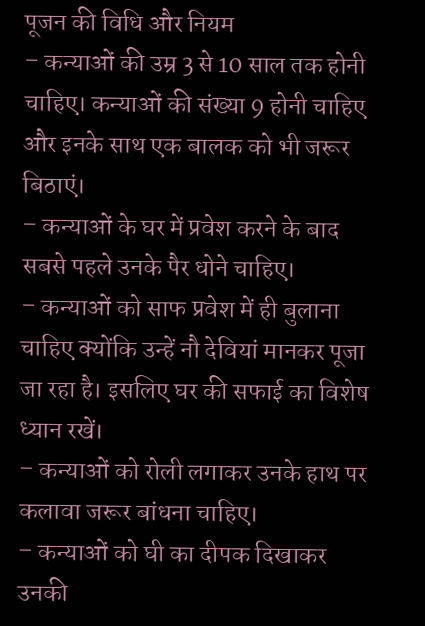पूजन की विधि और नियम
– कन्याओं की उम्र 3 से 10 साल तक होनी चाहिए। कन्याओं की संख्या 9 होनी चाहिए और इनके साथ एक बालक को भी जरूर बिठाएं।
– कन्याओं के घर में प्रवेश करने के बाद सबसे पहले उनके पैर धोने चाहिए।
– कन्याओं को साफ प्रवेश में ही बुलाना चाहिए क्योंकि उन्हें नौ देवियां मानकर पूजा जा रहा है। इसलिए घर की सफाई का विशेष ध्यान रखें।
– कन्याओं को रोली लगाकर उनके हाथ पर कलावा जरूर बांधना चाहिए।
– कन्याओं को घी का दीपक दिखाकर उनकी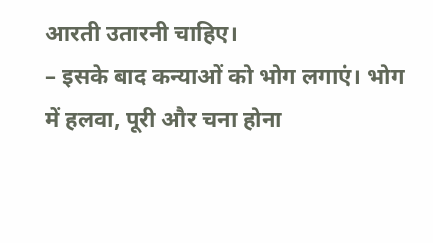आरती उतारनी चाहिए।
– इसके बाद कन्याओं को भोग लगाएं। भोग में हलवा, पूरी और चना होना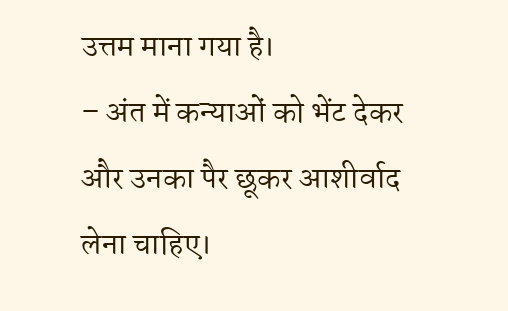उत्तम माना गया है।
– अंत में कन्याओं को भेंट देकर और उनका पैर छूकर आशीर्वाद लेना चाहिए।